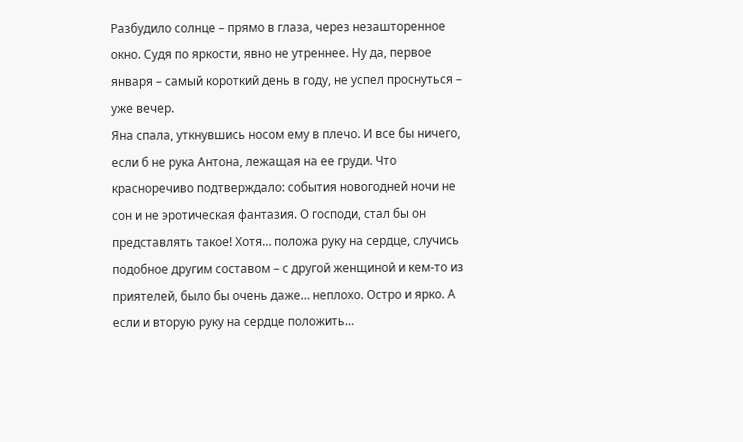Разбудило солнце – прямо в глаза, через незашторенное окно. Судя по яркости, явно не утреннее. Ну да, первое января – самый короткий день в году, не успел проснуться – уже вечер.
Яна спала, уткнувшись носом ему в плечо. И все бы ничего, если б не рука Антона, лежащая на ее груди. Что красноречиво подтверждало: события новогодней ночи не сон и не эротическая фантазия. О господи, стал бы он представлять такое! Хотя… положа руку на сердце, случись подобное другим составом – с другой женщиной и кем-то из приятелей, было бы очень даже… неплохо. Остро и ярко. А если и вторую руку на сердце положить…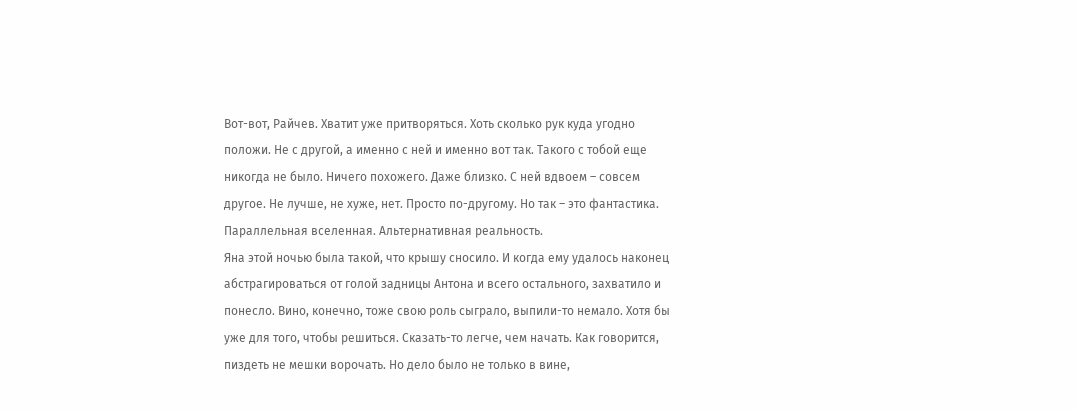Вот-вот, Райчев. Хватит уже притворяться. Хоть сколько рук куда угодно положи. Не с другой, а именно с ней и именно вот так. Такого с тобой еще никогда не было. Ничего похожего. Даже близко. С ней вдвоем – совсем другое. Не лучше, не хуже, нет. Просто по-другому. Но так – это фантастика. Параллельная вселенная. Альтернативная реальность.
Яна этой ночью была такой, что крышу сносило. И когда ему удалось наконец абстрагироваться от голой задницы Антона и всего остального, захватило и понесло. Вино, конечно, тоже свою роль сыграло, выпили-то немало. Хотя бы уже для того, чтобы решиться. Сказать-то легче, чем начать. Как говорится, пиздеть не мешки ворочать. Но дело было не только в вине,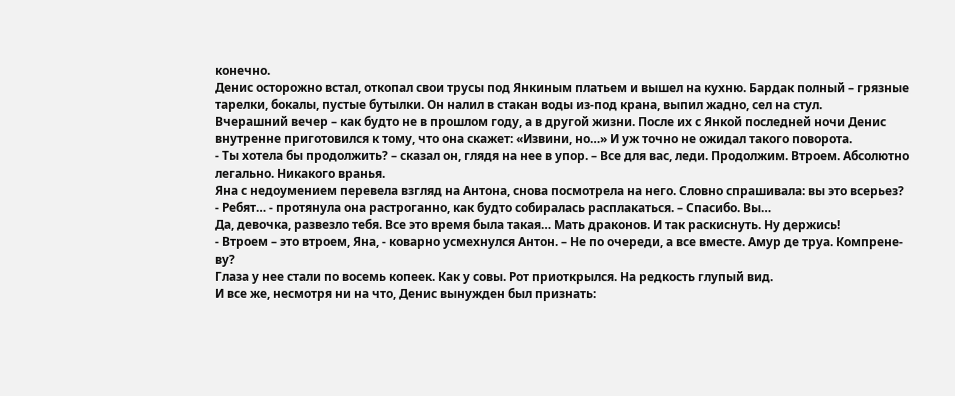конечно.
Денис осторожно встал, откопал свои трусы под Янкиным платьем и вышел на кухню. Бардак полный – грязные тарелки, бокалы, пустые бутылки. Он налил в стакан воды из-под крана, выпил жадно, сел на стул.
Вчерашний вечер – как будто не в прошлом году, а в другой жизни. После их с Янкой последней ночи Денис внутренне приготовился к тому, что она скажет: «Извини, но…» И уж точно не ожидал такого поворота.
- Ты хотела бы продолжить? – сказал он, глядя на нее в упор. – Все для вас, леди. Продолжим. Втроем. Абсолютно легально. Никакого вранья.
Яна с недоумением перевела взгляд на Антона, снова посмотрела на него. Словно спрашивала: вы это всерьез?
- Ребят… - протянула она растроганно, как будто собиралась расплакаться. – Спасибо. Вы…
Да, девочка, развезло тебя. Все это время была такая… Мать драконов. И так раскиснуть. Ну держись!
- Втроем – это втроем, Яна, - коварно усмехнулся Антон. – Не по очереди, а все вместе. Амур де труа. Компрене-ву?
Глаза у нее стали по восемь копеек. Как у совы. Рот приоткрылся. На редкость глупый вид.
И все же, несмотря ни на что, Денис вынужден был признать: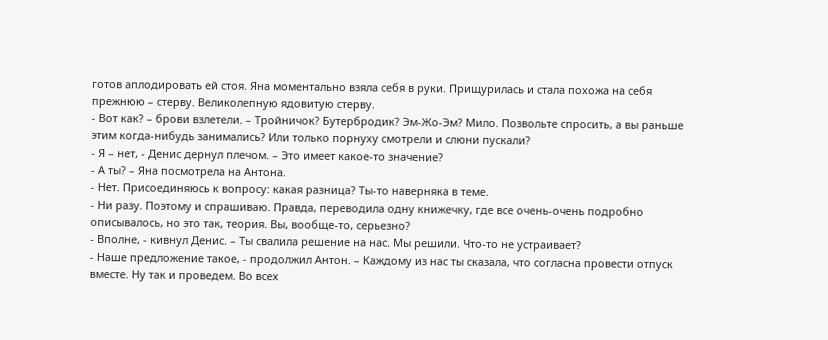готов аплодировать ей стоя. Яна моментально взяла себя в руки. Прищурилась и стала похожа на себя прежнюю – стерву. Великолепную ядовитую стерву.
- Вот как? – брови взлетели. – Тройничок? Бутербродик? Эм-Жо-Эм? Мило. Позвольте спросить, а вы раньше этим когда-нибудь занимались? Или только порнуху смотрели и слюни пускали?
- Я – нет, - Денис дернул плечом. – Это имеет какое-то значение?
- А ты? – Яна посмотрела на Антона.
- Нет. Присоединяюсь к вопросу: какая разница? Ты-то наверняка в теме.
- Ни разу. Поэтому и спрашиваю. Правда, переводила одну книжечку, где все очень-очень подробно описывалось, но это так, теория. Вы, вообще-то, серьезно?
- Вполне, - кивнул Денис. – Ты свалила решение на нас. Мы решили. Что-то не устраивает?
- Наше предложение такое, - продолжил Антон. – Каждому из нас ты сказала, что согласна провести отпуск вместе. Ну так и проведем. Во всех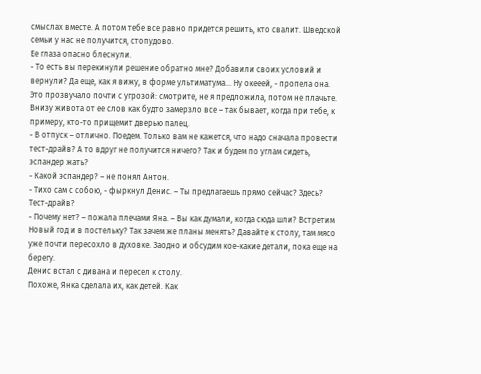смыслах вместе. А потом тебе все равно придется решить, кто свалит. Шведской семьи у нас не получится, стопудово.
Ее глаза опасно блеснули.
- То есть вы перекинули решение обратно мне? Добавили своих условий и вернули? Да еще, как я вижу, в форме ультиматума… Ну окееей, - пропела она.
Это прозвучало почти с угрозой: смотрите, не я предложила, потом не плачьте. Внизу живота от ее слов как будто замерзло все – так бывает, когда при тебе, к примеру, кто-то прищемит дверью палец.
- В отпуск – отлично. Поедем. Только вам не кажется, что надо сначала провести тест-драйв? А то вдруг не получится ничего? Так и будем по углам сидеть, эспандер жать?
- Какой эспандер? – не понял Антон.
- Тихо сам с собою, - фыркнул Денис. – Ты предлагаешь прямо сейчас? Здесь? Тест-драйв?
- Почему нет? – пожала плечами Яна. – Вы как думали, когда сюда шли? Встретим Новый год и в постельку? Так зачем же планы менять? Давайте к столу, там мясо уже почти пересохло в духовке. Заодно и обсудим кое-какие детали, пока еще на берегу.
Денис встал с дивана и пересел к столу.
Похоже, Янка сделала их, как детей. Как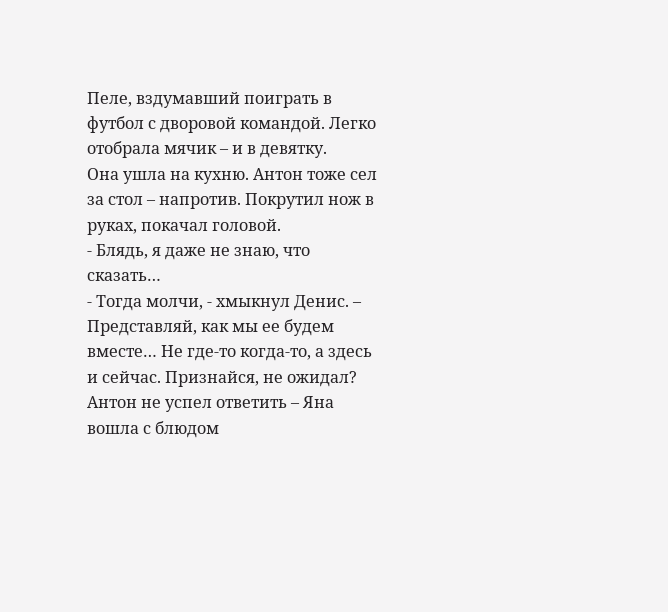Пеле, вздумавший поиграть в футбол с дворовой командой. Легко отобрала мячик – и в девятку.
Она ушла на кухню. Антон тоже сел за стол – напротив. Покрутил нож в руках, покачал головой.
- Блядь, я даже не знаю, что сказать…
- Тогда молчи, - хмыкнул Денис. – Представляй, как мы ее будем вместе… Не где-то когда-то, а здесь и сейчас. Признайся, не ожидал?
Антон не успел ответить – Яна вошла с блюдом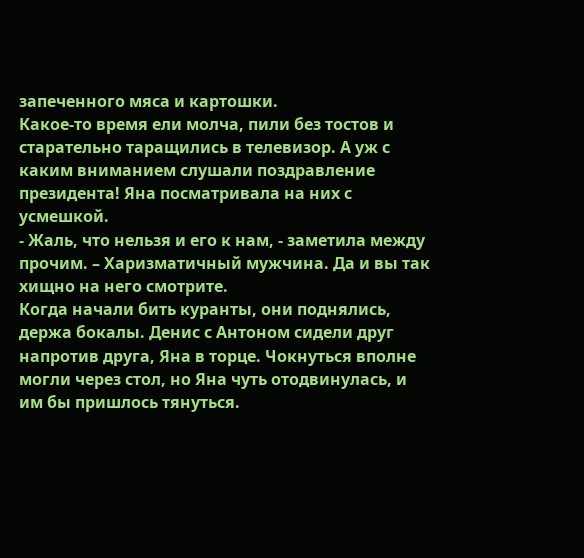запеченного мяса и картошки.
Какое-то время ели молча, пили без тостов и старательно таращились в телевизор. А уж с каким вниманием слушали поздравление президента! Яна посматривала на них с усмешкой.
- Жаль, что нельзя и его к нам, - заметила между прочим. – Харизматичный мужчина. Да и вы так хищно на него смотрите.
Когда начали бить куранты, они поднялись, держа бокалы. Денис с Антоном сидели друг напротив друга, Яна в торце. Чокнуться вполне могли через стол, но Яна чуть отодвинулась, и им бы пришлось тянуться.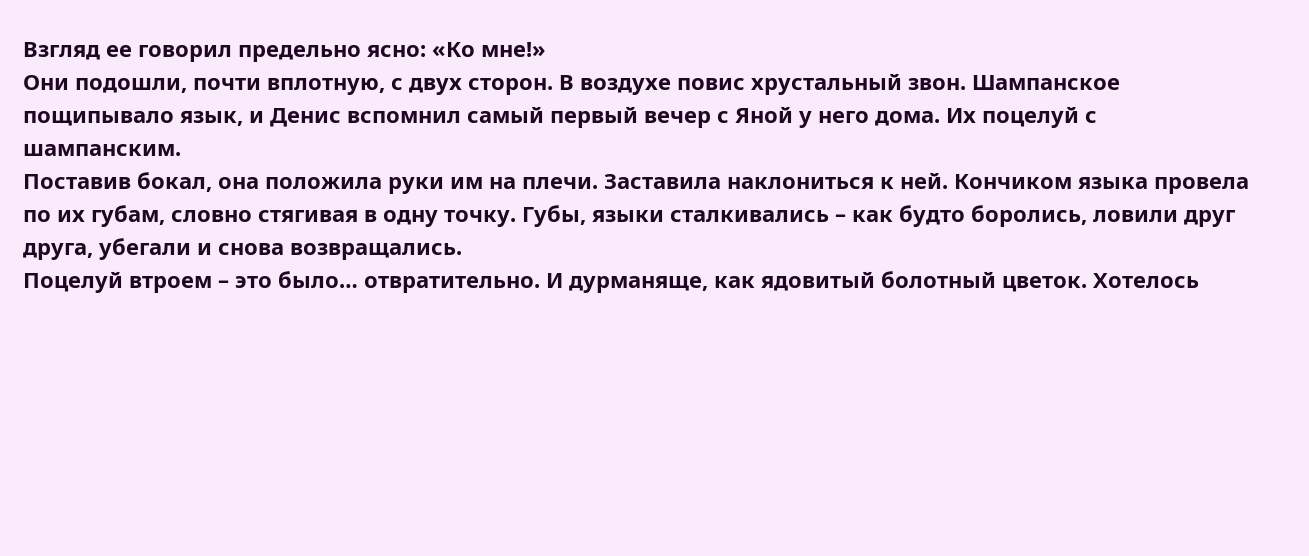Взгляд ее говорил предельно ясно: «Ко мне!»
Они подошли, почти вплотную, с двух сторон. В воздухе повис хрустальный звон. Шампанское пощипывало язык, и Денис вспомнил самый первый вечер с Яной у него дома. Их поцелуй с шампанским.
Поставив бокал, она положила руки им на плечи. Заставила наклониться к ней. Кончиком языка провела по их губам, словно стягивая в одну точку. Губы, языки сталкивались – как будто боролись, ловили друг друга, убегали и снова возвращались.
Поцелуй втроем – это было… отвратительно. И дурманяще, как ядовитый болотный цветок. Хотелось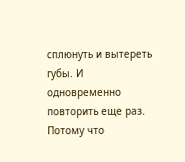сплюнуть и вытереть губы. И одновременно повторить еще раз. Потому что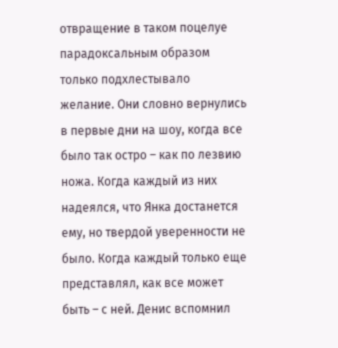отвращение в таком поцелуе парадоксальным образом только подхлестывало желание. Они словно вернулись в первые дни на шоу, когда все было так остро – как по лезвию ножа. Когда каждый из них надеялся, что Янка достанется ему, но твердой уверенности не было. Когда каждый только еще представлял, как все может быть – с ней. Денис вспомнил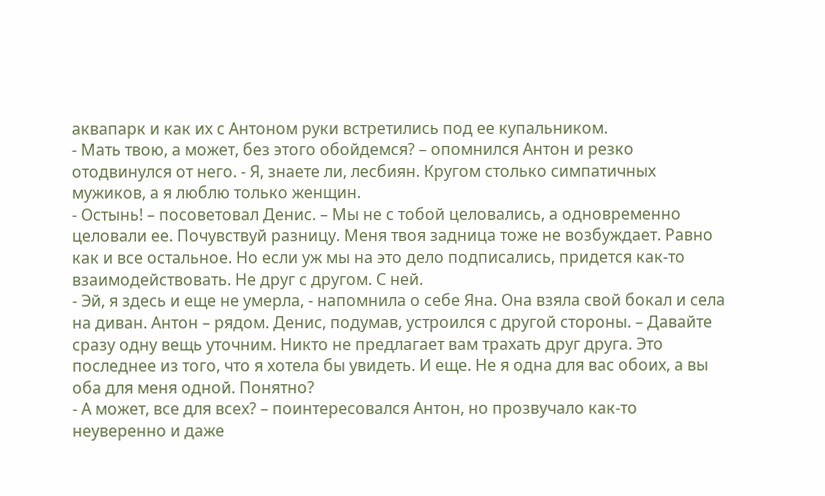аквапарк и как их с Антоном руки встретились под ее купальником.
- Мать твою, а может, без этого обойдемся? – опомнился Антон и резко отодвинулся от него. - Я, знаете ли, лесбиян. Кругом столько симпатичных мужиков, а я люблю только женщин.
- Остынь! – посоветовал Денис. – Мы не с тобой целовались, а одновременно целовали ее. Почувствуй разницу. Меня твоя задница тоже не возбуждает. Равно как и все остальное. Но если уж мы на это дело подписались, придется как-то взаимодействовать. Не друг с другом. С ней.
- Эй, я здесь и еще не умерла, - напомнила о себе Яна. Она взяла свой бокал и села на диван. Антон – рядом. Денис, подумав, устроился с другой стороны. – Давайте сразу одну вещь уточним. Никто не предлагает вам трахать друг друга. Это последнее из того, что я хотела бы увидеть. И еще. Не я одна для вас обоих, а вы оба для меня одной. Понятно?
- А может, все для всех? – поинтересовался Антон, но прозвучало как-то неуверенно и даже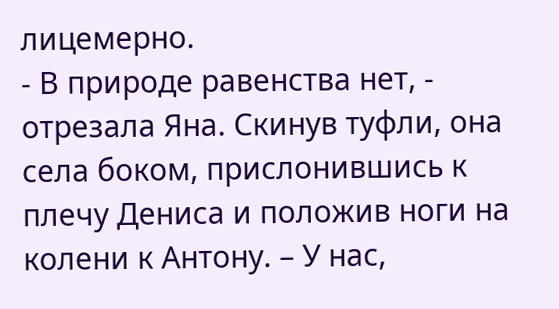лицемерно.
- В природе равенства нет, - отрезала Яна. Скинув туфли, она села боком, прислонившись к плечу Дениса и положив ноги на колени к Антону. – У нас,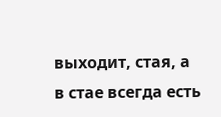выходит, стая, а в стае всегда есть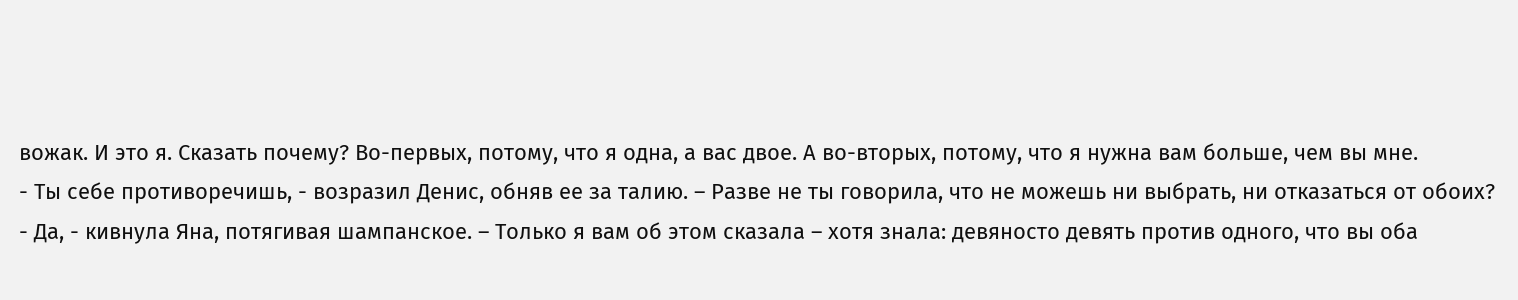вожак. И это я. Сказать почему? Во-первых, потому, что я одна, а вас двое. А во-вторых, потому, что я нужна вам больше, чем вы мне.
- Ты себе противоречишь, - возразил Денис, обняв ее за талию. – Разве не ты говорила, что не можешь ни выбрать, ни отказаться от обоих?
- Да, - кивнула Яна, потягивая шампанское. – Только я вам об этом сказала – хотя знала: девяносто девять против одного, что вы оба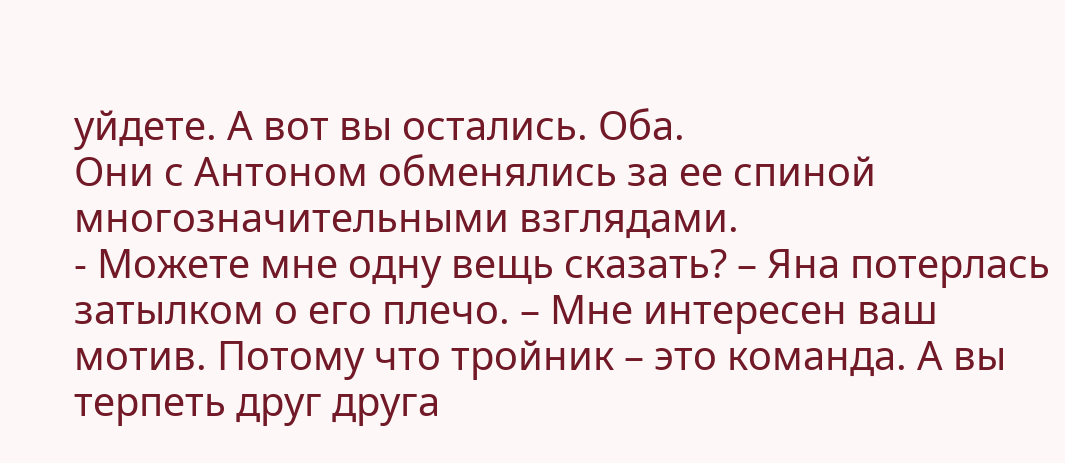уйдете. А вот вы остались. Оба.
Они с Антоном обменялись за ее спиной многозначительными взглядами.
- Можете мне одну вещь сказать? – Яна потерлась затылком о его плечо. – Мне интересен ваш мотив. Потому что тройник – это команда. А вы терпеть друг друга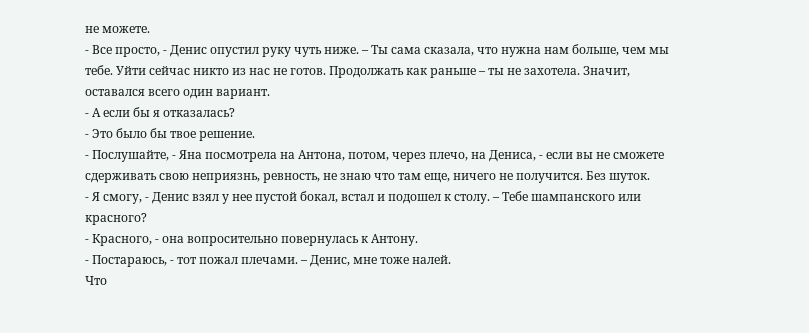не можете.
- Все просто, - Денис опустил руку чуть ниже. – Ты сама сказала, что нужна нам больше, чем мы тебе. Уйти сейчас никто из нас не готов. Продолжать как раньше – ты не захотела. Значит, оставался всего один вариант.
- А если бы я отказалась?
- Это было бы твое решение.
- Послушайте, - Яна посмотрела на Антона, потом, через плечо, на Дениса, - если вы не сможете сдерживать свою неприязнь, ревность, не знаю что там еще, ничего не получится. Без шуток.
- Я смогу, - Денис взял у нее пустой бокал, встал и подошел к столу. – Тебе шампанского или красного?
- Красного, - она вопросительно повернулась к Антону.
- Постараюсь, - тот пожал плечами. – Денис, мне тоже налей.
Что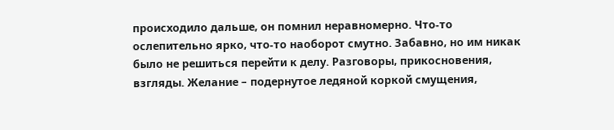происходило дальше, он помнил неравномерно. Что-то ослепительно ярко, что-то наоборот смутно. Забавно, но им никак было не решиться перейти к делу. Разговоры, прикосновения, взгляды. Желание – подернутое ледяной коркой смущения,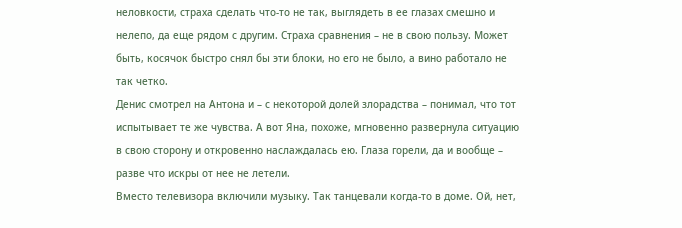неловкости, страха сделать что-то не так, выглядеть в ее глазах смешно и нелепо, да еще рядом с другим. Страха сравнения – не в свою пользу. Может быть, косячок быстро снял бы эти блоки, но его не было, а вино работало не так четко.
Денис смотрел на Антона и – с некоторой долей злорадства – понимал, что тот испытывает те же чувства. А вот Яна, похоже, мгновенно развернула ситуацию в свою сторону и откровенно наслаждалась ею. Глаза горели, да и вообще – разве что искры от нее не летели.
Вместо телевизора включили музыку. Так танцевали когда-то в доме. Ой, нет,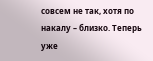совсем не так, хотя по накалу – близко. Теперь уже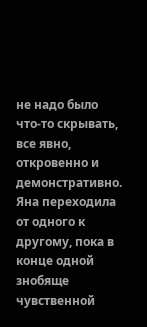не надо было что-то скрывать, все явно, откровенно и демонстративно. Яна переходила от одного к другому, пока в конце одной знобяще чувственной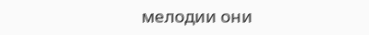мелодии они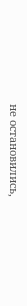не остановились,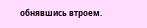обнявшись втроем.